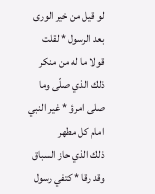لو قيل من خير الورى بعد الرسول * لقلت قولا ما له من منكر
ذلك الذي صلّى وما صلى امرؤ * غير النبي امام كل مطهر
ذلك الذي حاز السباق وقد رقا * كتفي رسول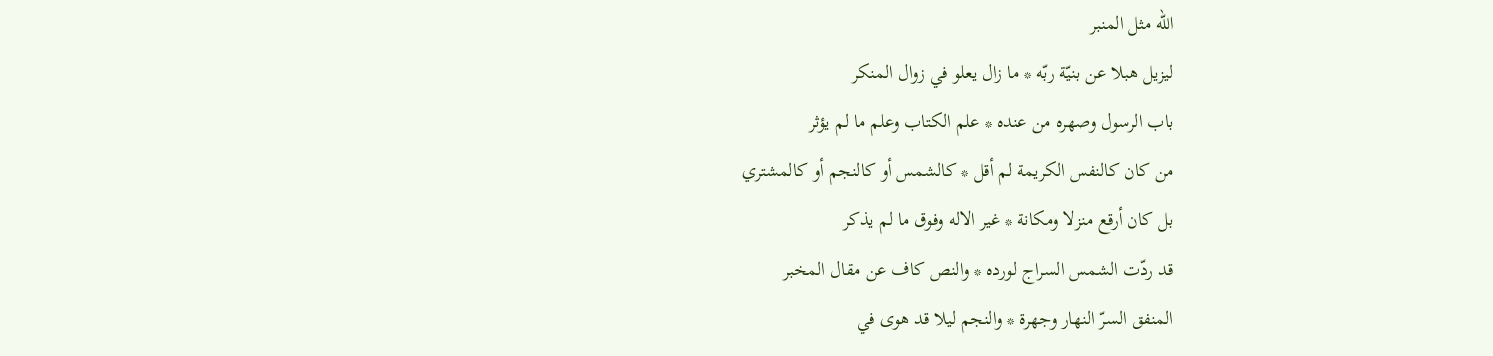اللّه مثل المنبر
ليزيل هبلا عن بنيّة ربّه * ما زال يعلو في زوال المنكر
باب الرسول وصهره من عنده * علم الكتاب وعلم ما لم يؤثر
من كان كالنفس الكريمة لم أقل * كالشمس أو كالنجم أو كالمشتري
بل كان أرقع منزلا ومكانة * غير الاله وفوق ما لم يذكر
قد ردّت الشمس السراج لورده * والنص كاف عن مقال المخبر
المنفق السرّ النهار وجهرة * والنجم ليلا قد هوى في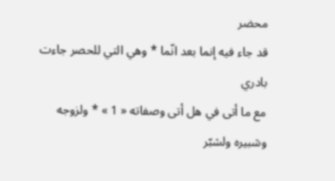محضر
قد جاء فيه إنما بعد انّما * وهي التي للحصر جاءت بادري
مع ما أتى في هل أتى وصفاته « 1 » * ولزوجه وشبيره ولشبّر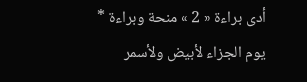أدى براءة « 2 » منحة وبراءة * يوم الجزاء لأبيض ولأسمر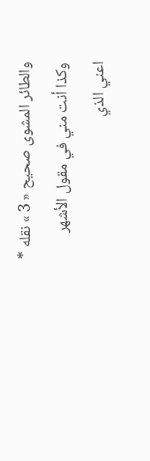والطائر المشوى صحيح « 3 » نقله * وكذا أنت مني في مقول الأشهر
اعني الذي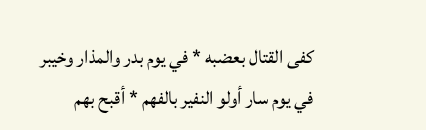كفى القتال بعضبه * في يوم بدر والمذار وخيبر
في يوم سار أولو النفير بالفهم * أقبح بهم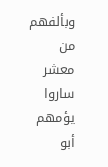وبألفهم من معشر
ساروا يؤمهم أبو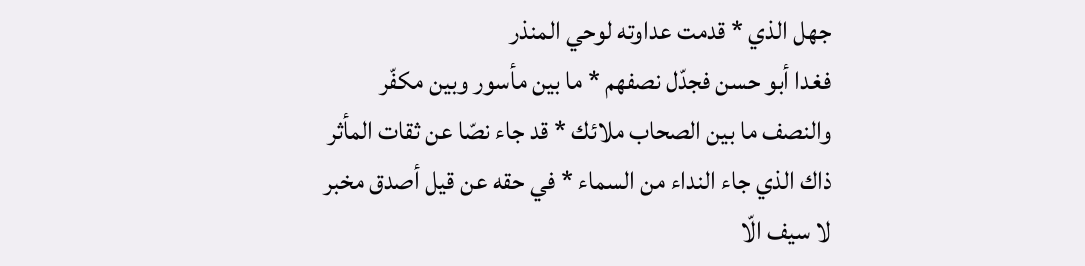جهل الذي * قدمت عداوته لوحي المنذر
فغدا أبو حسن فجدّل نصفهم * ما بين مأسور وبين مكفّر
والنصف ما بين الصحاب ملائك * قد جاء نصّا عن ثقات المأثر
ذاك الذي جاء النداء من السماء * في حقه عن قيل أصدق مخبر
لا سيف الّا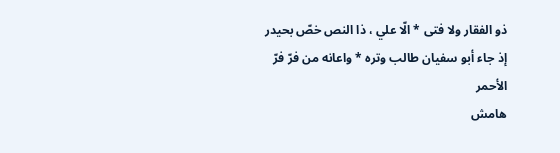ذو الفقار ولا فتى * الّا علي ، ذا النص خصّ بحيدر
إذ جاء أبو سفيان طالب وتره * واعانه من فرّ فرّ الأحمر
هامش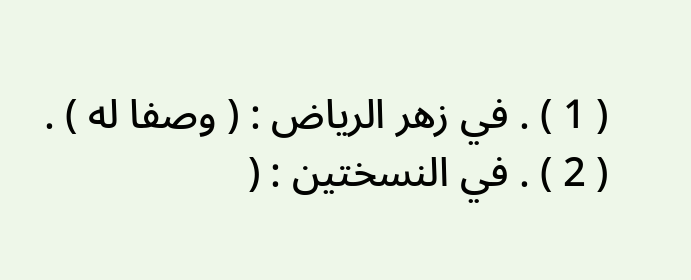( 1 ) . في زهر الرياض : ( وصفا له ) .
( 2 ) . في النسختين : (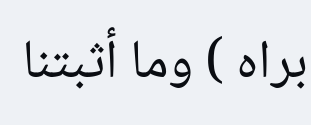براه ) وما أثبتنا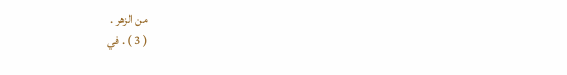من الزهر .
( 3 ) . في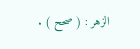الزهر : ( صحح ) .